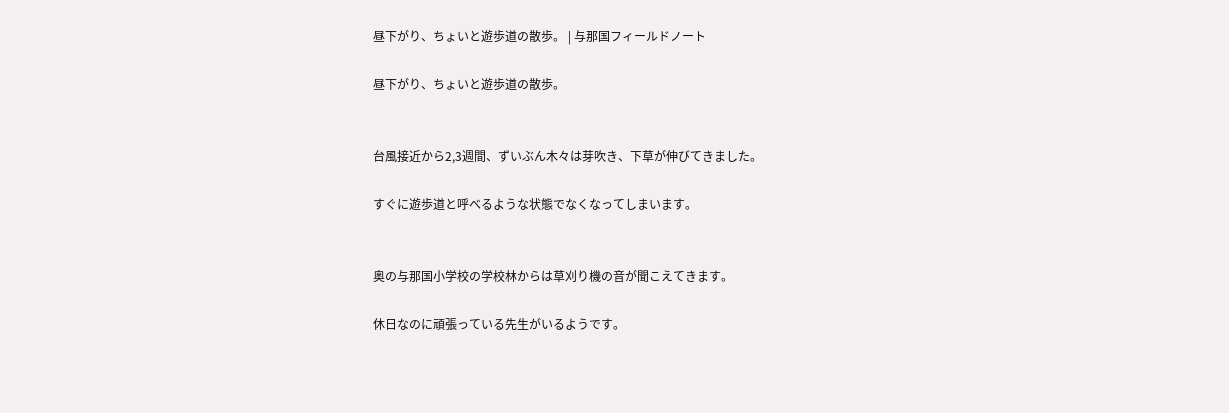昼下がり、ちょいと遊歩道の散歩。 | 与那国フィールドノート

昼下がり、ちょいと遊歩道の散歩。


台風接近から2,3週間、ずいぶん木々は芽吹き、下草が伸びてきました。

すぐに遊歩道と呼べるような状態でなくなってしまいます。


奥の与那国小学校の学校林からは草刈り機の音が聞こえてきます。

休日なのに頑張っている先生がいるようです。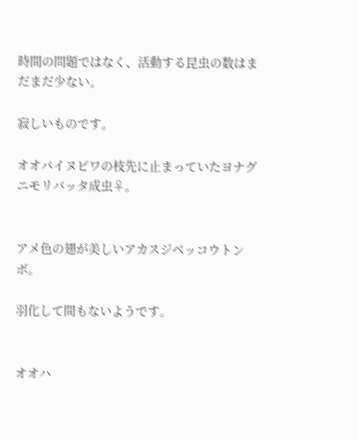時間の問題ではなく、活動する昆虫の数はまだまだ少ない。

寂しいものです。

オオバイヌビワの枝先に止まっていたヨナグニモリバッタ成虫♀。


アメ色の翅が美しいアカスジベッコウトンボ。

羽化して間もないようです。


オオハ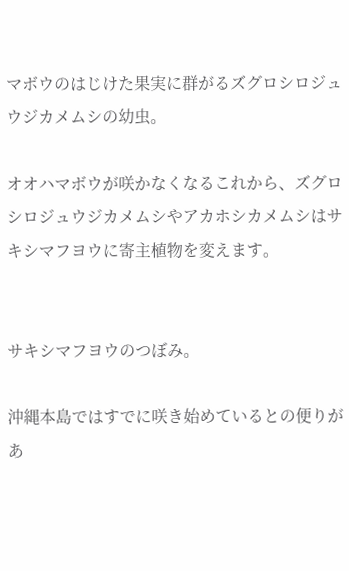マボウのはじけた果実に群がるズグロシロジュウジカメムシの幼虫。

オオハマボウが咲かなくなるこれから、ズグロシロジュウジカメムシやアカホシカメムシはサキシマフヨウに寄主植物を変えます。


サキシマフヨウのつぼみ。

沖縄本島ではすでに咲き始めているとの便りがあ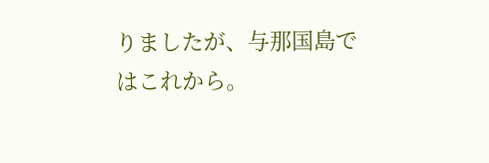りましたが、与那国島ではこれから。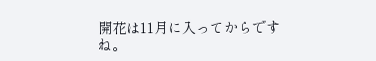開花は11月に入ってからですね。